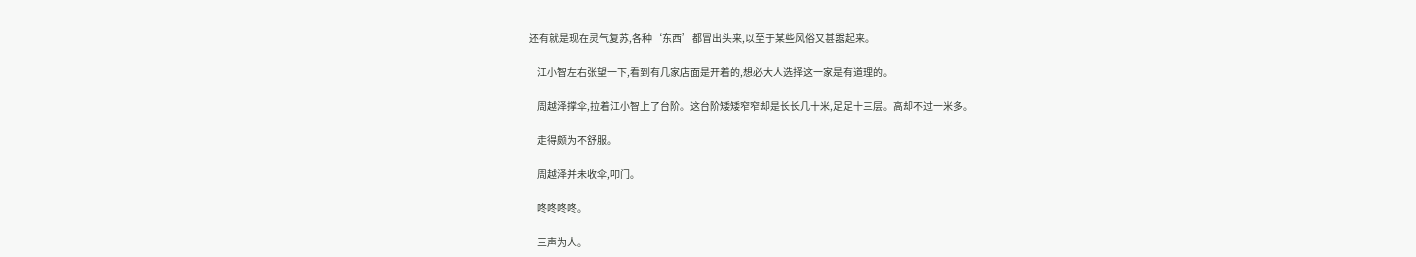还有就是现在灵气复苏,各种‘东西’都冒出头来,以至于某些风俗又甚嚣起来。

    江小智左右张望一下,看到有几家店面是开着的,想必大人选择这一家是有道理的。

    周越泽撑伞,拉着江小智上了台阶。这台阶矮矮窄窄却是长长几十米,足足十三层。高却不过一米多。

    走得颇为不舒服。

    周越泽并未收伞,叩门。

    咚咚咚咚。

    三声为人。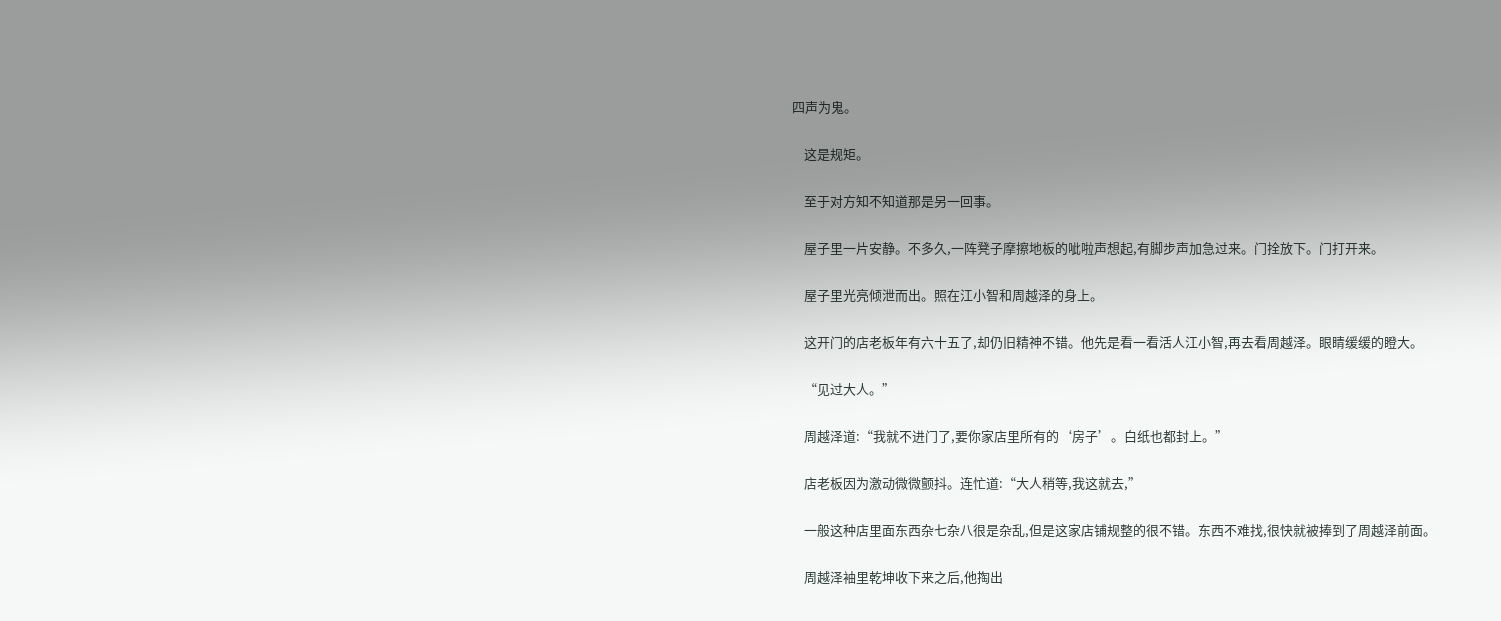四声为鬼。

    这是规矩。

    至于对方知不知道那是另一回事。

    屋子里一片安静。不多久,一阵凳子摩擦地板的呲啦声想起,有脚步声加急过来。门拴放下。门打开来。

    屋子里光亮倾泄而出。照在江小智和周越泽的身上。

    这开门的店老板年有六十五了,却仍旧精神不错。他先是看一看活人江小智,再去看周越泽。眼睛缓缓的瞪大。

    “见过大人。”

    周越泽道:“我就不进门了,要你家店里所有的‘房子’。白纸也都封上。”

    店老板因为激动微微颤抖。连忙道:“大人稍等,我这就去,”

    一般这种店里面东西杂七杂八很是杂乱,但是这家店铺规整的很不错。东西不难找,很快就被捧到了周越泽前面。

    周越泽袖里乾坤收下来之后,他掏出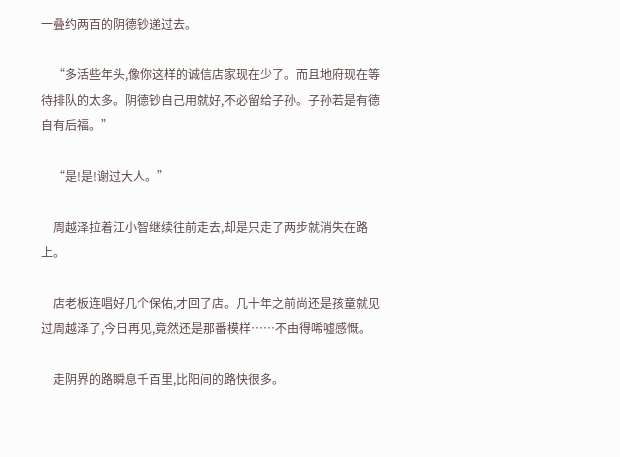一叠约两百的阴德钞递过去。

    “多活些年头,像你这样的诚信店家现在少了。而且地府现在等待排队的太多。阴德钞自己用就好,不必留给子孙。子孙若是有德自有后福。”

    “是!是!谢过大人。”

    周越泽拉着江小智继续往前走去,却是只走了两步就消失在路上。

    店老板连唱好几个保佑,才回了店。几十年之前尚还是孩童就见过周越泽了,今日再见,竟然还是那番模样……不由得唏嘘感慨。

    走阴界的路瞬息千百里,比阳间的路快很多。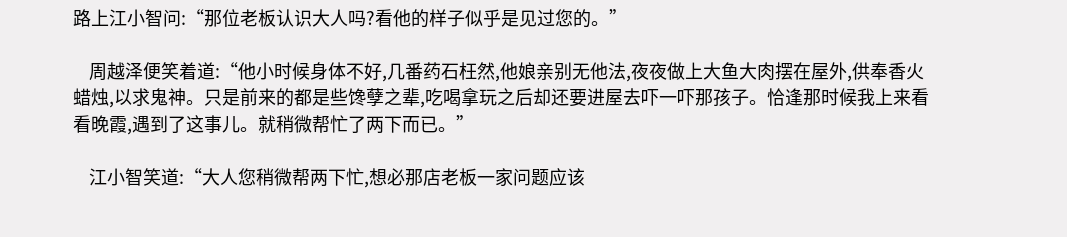路上江小智问:“那位老板认识大人吗?看他的样子似乎是见过您的。”

    周越泽便笑着道:“他小时候身体不好,几番药石枉然,他娘亲别无他法,夜夜做上大鱼大肉摆在屋外,供奉香火蜡烛,以求鬼神。只是前来的都是些馋孽之辈,吃喝拿玩之后却还要进屋去吓一吓那孩子。恰逢那时候我上来看看晚霞,遇到了这事儿。就稍微帮忙了两下而已。”

    江小智笑道:“大人您稍微帮两下忙,想必那店老板一家问题应该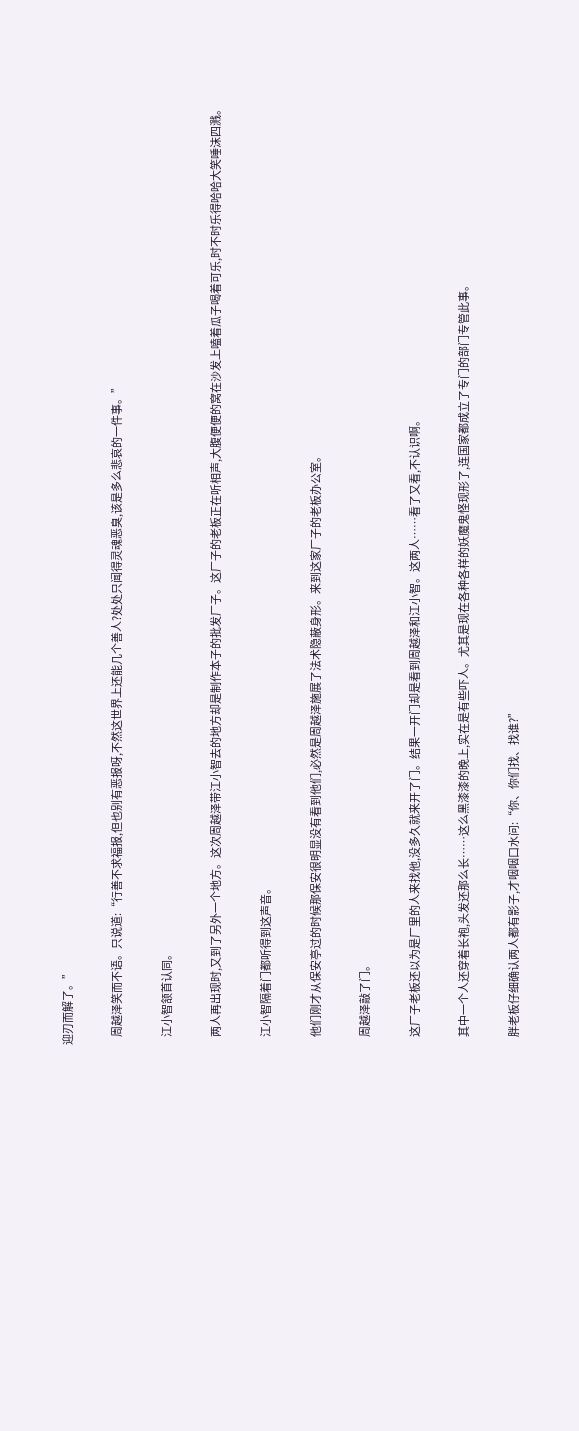迎刃而解了。”

    周越泽笑而不语。只说道:“行善不求福报,但也别有恶报呀,不然这世界上还能几个善人?处处只闻得灵魂恶臭,该是多么悲哀的一件事。”

    江小智颔首认同。

    两人再出现时,又到了另外一个地方。这次周越泽带江小智去的地方却是制作本子的批发厂子。这厂子的老板正在听相声,大腹便便的窝在沙发上嗑着瓜子喝着可乐,时不时乐得哈哈大笑唾沫四溅。

    江小智隔着门都听得到这声音。

    他们刚才从保安亭过的时候那保安很明显没有看到他们,必然是周越泽施展了法术隐蔽身形。来到这家厂子的老板办公室。

    周越泽敲了门。

    这厂子老板还以为是厂里的人来找他,没多久就来开了门。结果一开门却是看到周越泽和江小智。这两人……看了又看,不认识啊。

    其中一个人还穿着长袍,头发还那么长……这么黑漆漆的晚上,实在是有些吓人。尤其是现在各种各样的妖魔鬼怪现形了,连国家都成立了专门的部门专管此事。

    胖老板仔细确认两人都有影子,才咽咽口水问:“你、你们找、找谁?”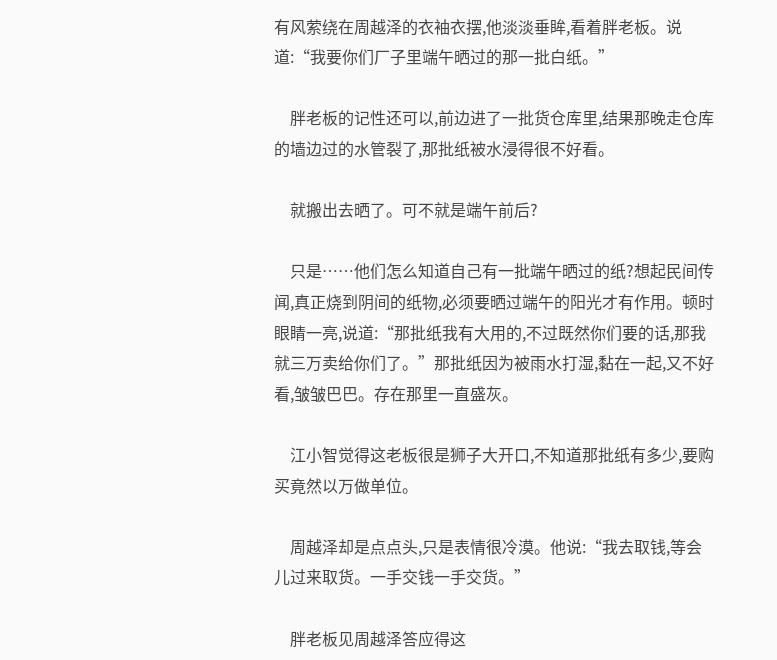有风萦绕在周越泽的衣袖衣摆,他淡淡垂眸,看着胖老板。说道:“我要你们厂子里端午晒过的那一批白纸。”

    胖老板的记性还可以,前边进了一批货仓库里,结果那晚走仓库的墙边过的水管裂了,那批纸被水浸得很不好看。

    就搬出去晒了。可不就是端午前后?

    只是……他们怎么知道自己有一批端午晒过的纸?想起民间传闻,真正烧到阴间的纸物,必须要晒过端午的阳光才有作用。顿时眼睛一亮,说道:“那批纸我有大用的,不过既然你们要的话,那我就三万卖给你们了。”那批纸因为被雨水打湿,黏在一起,又不好看,皱皱巴巴。存在那里一直盛灰。

    江小智觉得这老板很是狮子大开口,不知道那批纸有多少,要购买竟然以万做单位。

    周越泽却是点点头,只是表情很冷漠。他说:“我去取钱,等会儿过来取货。一手交钱一手交货。”

    胖老板见周越泽答应得这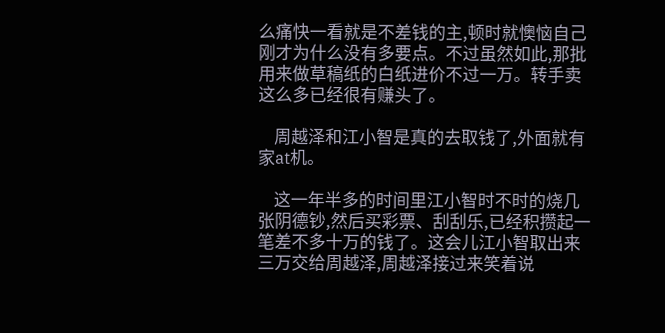么痛快一看就是不差钱的主,顿时就懊恼自己刚才为什么没有多要点。不过虽然如此,那批用来做草稿纸的白纸进价不过一万。转手卖这么多已经很有赚头了。

    周越泽和江小智是真的去取钱了,外面就有家at机。

    这一年半多的时间里江小智时不时的烧几张阴德钞,然后买彩票、刮刮乐,已经积攒起一笔差不多十万的钱了。这会儿江小智取出来三万交给周越泽,周越泽接过来笑着说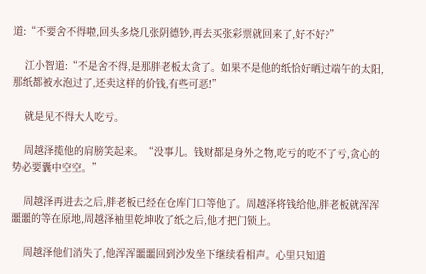道:“不要舍不得啦,回头多烧几张阴德钞,再去买张彩票就回来了,好不好?”

    江小智道:“不是舍不得,是那胖老板太贪了。如果不是他的纸恰好晒过端午的太阳,那纸都被水泡过了,还卖这样的价钱,有些可恶!”

    就是见不得大人吃亏。

    周越泽揽他的肩膀笑起来。“没事儿。钱财都是身外之物,吃亏的吃不了亏,贪心的势必要囊中空空。”

    周越泽再进去之后,胖老板已经在仓库门口等他了。周越泽将钱给他,胖老板就浑浑噩噩的等在原地,周越泽袖里乾坤收了纸之后,他才把门锁上。

    周越泽他们消失了,他浑浑噩噩回到沙发坐下继续看相声。心里只知道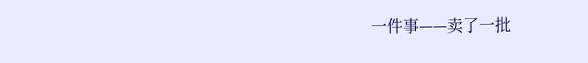一件事——卖了一批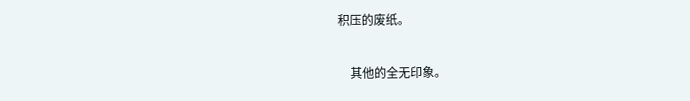积压的废纸。

    其他的全无印象。